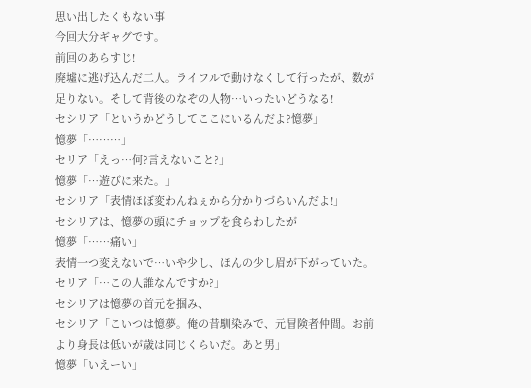思い出したくもない事
今回大分ギャグです。
前回のあらすじ!
廃墟に逃げ込んだ二人。ライフルで動けなくして行ったが、数が足りない。そして背後のなぞの人物…いったいどうなる!
セシリア「というかどうしてここにいるんだよ?憶夢」
憶夢「………」
セリア「えっ…何?言えないこと?」
憶夢「…遊びに来た。」
セシリア「表情ほぼ変わんねぇから分かりづらいんだよ!」
セシリアは、憶夢の頭にチョップを食らわしたが
憶夢「……痛い」
表情一つ変えないで…いや少し、ほんの少し眉が下がっていた。
セリア「…この人誰なんですか?」
セシリアは憶夢の首元を掴み、
セシリア「こいつは憶夢。俺の昔馴染みで、元冒険者仲間。お前より身長は低いが歳は同じくらいだ。あと男」
憶夢「いえーい」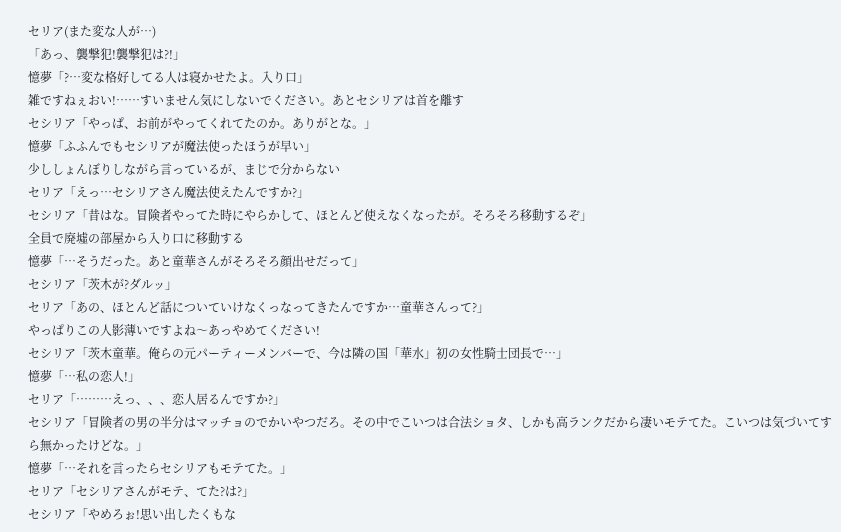セリア(また変な人が…)
「あっ、襲撃犯!襲撃犯は?!」
憶夢「?…変な格好してる人は寝かせたよ。入り口」
雑ですねぇおい!……すいません気にしないでください。あとセシリアは首を離す
セシリア「やっぱ、お前がやってくれてたのか。ありがとな。」
憶夢「ふふんでもセシリアが魔法使ったほうが早い」
少ししょんぼりしながら言っているが、まじで分からない
セリア「えっ…セシリアさん魔法使えたんですか?」
セシリア「昔はな。冒険者やってた時にやらかして、ほとんど使えなくなったが。そろそろ移動するぞ」
全員で廃墟の部屋から入り口に移動する
憶夢「…そうだった。あと童華さんがそろそろ顔出せだって」
セシリア「茨木が?ダルッ」
セリア「あの、ほとんど話についていけなくっなってきたんですか…童華さんって?」
やっぱりこの人影薄いですよね〜あっやめてください!
セシリア「茨木童華。俺らの元パーティーメンバーで、今は隣の国「華水」初の女性騎士団長で…」
憶夢「…私の恋人!」
セリア「………えっ、、、恋人居るんですか?」
セシリア「冒険者の男の半分はマッチョのでかいやつだろ。その中でこいつは合法ショタ、しかも高ランクだから凄いモテてた。こいつは気づいてすら無かったけどな。」
憶夢「…それを言ったらセシリアもモテてた。」
セリア「セシリアさんがモテ、てた?は?」
セシリア「やめろぉ!思い出したくもな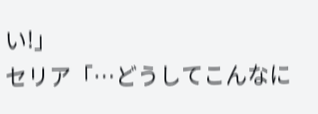い!」
セリア「…どうしてこんなに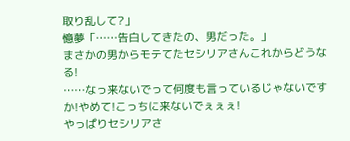取り乱して?」
憶夢「……告白してきたの、男だった。」
まさかの男からモテてたセシリアさんこれからどうなる!
……なっ来ないでって何度も言っているじゃないですか!やめて!こっちに来ないでぇぇぇ!
やっぱりセシリアさ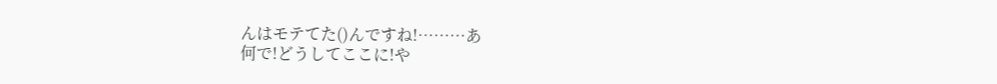んはモテてた()んですね!………あ
何で!どうしてここに!や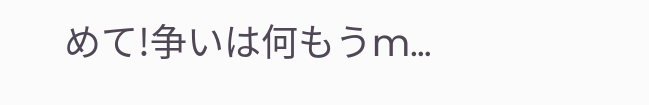めて!争いは何もうm…